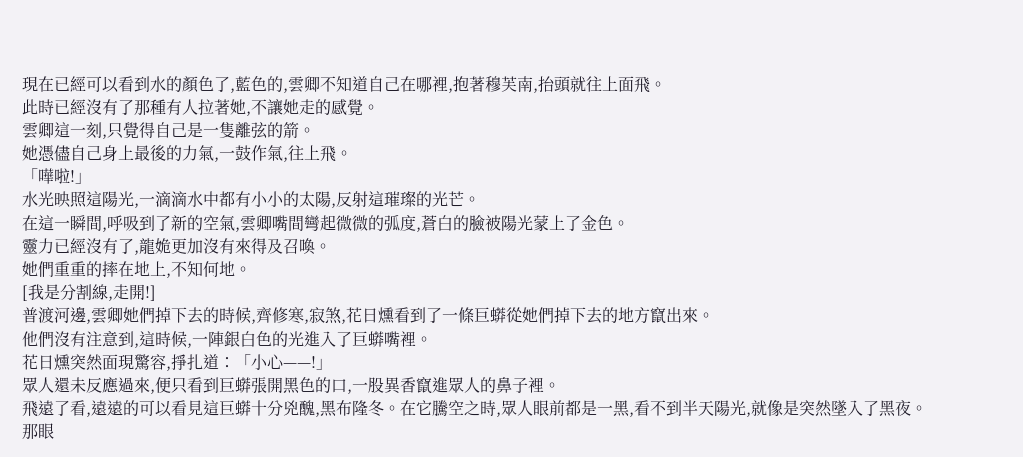現在已經可以看到水的顏色了,藍色的,雲卿不知道自己在哪裡,抱著穆芙南,抬頭就往上面飛。
此時已經沒有了那種有人拉著她,不讓她走的感覺。
雲卿這一刻,只覺得自己是一隻離弦的箭。
她憑儘自己身上最後的力氣,一鼓作氣,往上飛。
「嘩啦!」
水光映照這陽光,一滴滴水中都有小小的太陽,反射這璀璨的光芒。
在這一瞬間,呼吸到了新的空氣,雲卿嘴間彎起微微的弧度,蒼白的臉被陽光蒙上了金色。
靈力已經沒有了,龍姽更加沒有來得及召喚。
她們重重的摔在地上,不知何地。
[我是分割線,走開!]
普渡河邊,雲卿她們掉下去的時候,齊修寒,寂煞,花日燻看到了一條巨蟒從她們掉下去的地方竄出來。
他們沒有注意到,這時候,一陣銀白色的光進入了巨蟒嘴裡。
花日燻突然面現驚容,掙扎道∶「小心——!」
眾人還未反應過來,便只看到巨蟒張開黑色的口,一股異香竄進眾人的鼻子裡。
飛遠了看,遠遠的可以看見這巨蟒十分兇醜,黑布隆冬。在它騰空之時,眾人眼前都是一黑,看不到半天陽光,就像是突然墜入了黑夜。
那眼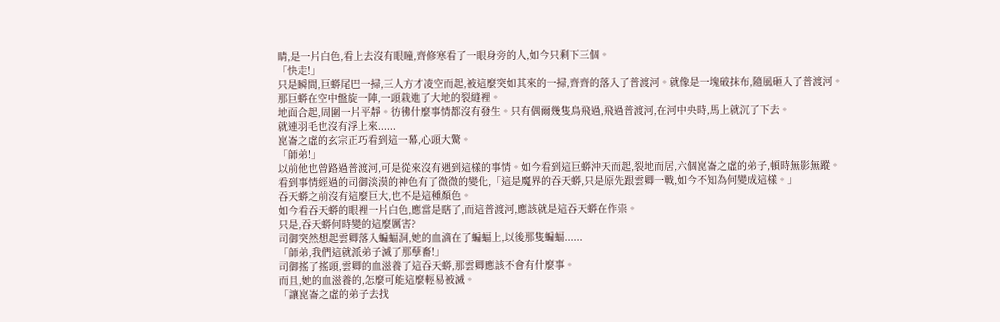睛,是一片白色,看上去沒有眼瞳,齊修寒看了一眼身旁的人,如今只剩下三個。
「快走!」
只是瞬間,巨蟒尾巴一掃,三人方才凌空而起,被這麼突如其來的一掃,齊齊的落入了普渡河。就像是一塊破抹布,隨風砸入了普渡河。
那巨蟒在空中盤旋一陣,一頭栽進了大地的裂縫裡。
地面合起,周圍一片平靜。彷彿什麼事情都沒有發生。只有偶爾幾隻鳥飛過,飛過普渡河,在河中央時,馬上就沉了下去。
就連羽毛也沒有浮上來......
崑崙之虛的玄宗正巧看到這一幕,心頭大驚。
「師弟!」
以前他也曾路過普渡河,可是從來沒有遇到這樣的事情。如今看到這巨蟒沖天而起,裂地而居,六個崑崙之虛的弟子,頓時無影無蹤。
看到事情經過的司御淡漠的神色有了微微的變化,「這是魔界的吞天蟒,只是原先跟雲卿一戰,如今不知為何變成這樣。」
吞天蟒之前沒有這麼巨大,也不是這種顏色。
如今看吞天蟒的眼裡一片白色,應當是瞎了,而這普渡河,應該就是這吞天蟒在作祟。
只是,吞天蟒何時變的這麼厲害?
司御突然想起雲卿落入蝙蝠洞,她的血滴在了蝙蝠上,以後那隻蝙蝠......
「師弟,我們這就派弟子滅了那孽畜!」
司御搖了搖頭,雲卿的血滋養了這吞天蟒,那雲卿應該不會有什麼事。
而且,她的血滋養的,怎麼可能這麼輕易被滅。
「讓崑崙之虛的弟子去找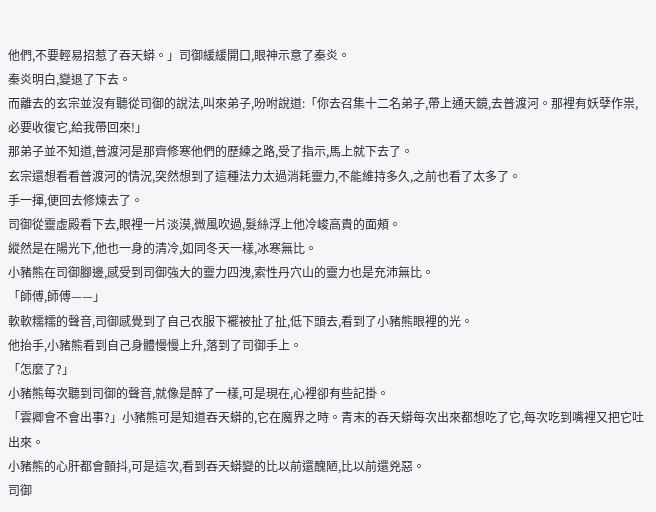他們,不要輕易招惹了吞天蟒。」司御緩緩開口,眼神示意了秦炎。
秦炎明白,變退了下去。
而離去的玄宗並沒有聽從司御的說法,叫來弟子,吩咐說道:「你去召集十二名弟子,帶上通天鏡,去普渡河。那裡有妖孽作祟,必要收復它,給我帶回來!」
那弟子並不知道,普渡河是那齊修寒他們的歷練之路,受了指示,馬上就下去了。
玄宗還想看看普渡河的情況,突然想到了這種法力太過消耗靈力,不能維持多久,之前也看了太多了。
手一揮,便回去修煉去了。
司御從靈虛殿看下去,眼裡一片淡漠,微風吹過,髮絲浮上他冷峻高貴的面頰。
縱然是在陽光下,他也一身的清冷,如同冬天一樣,冰寒無比。
小豬熊在司御腳邊,感受到司御強大的靈力四洩,索性丹穴山的靈力也是充沛無比。
「師傅,師傅——」
軟軟糯糯的聲音,司御感覺到了自己衣服下襬被扯了扯,低下頭去,看到了小豬熊眼裡的光。
他抬手,小豬熊看到自己身體慢慢上升,落到了司御手上。
「怎麼了?」
小豬熊每次聽到司御的聲音,就像是醉了一樣,可是現在,心裡卻有些記掛。
「雲卿會不會出事?」小豬熊可是知道吞天蟒的,它在魔界之時。青末的吞天蟒每次出來都想吃了它,每次吃到嘴裡又把它吐出來。
小豬熊的心肝都會顫抖,可是這次,看到吞天蟒變的比以前還醜陋,比以前還兇惡。
司御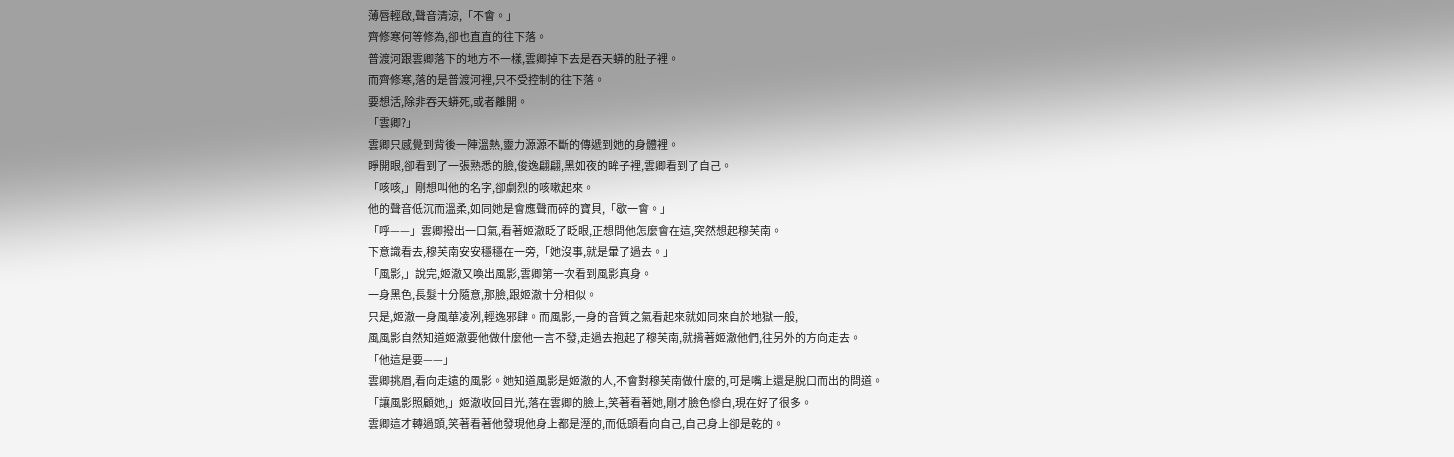薄唇輕啟,聲音清涼,「不會。」
齊修寒何等修為,卻也直直的往下落。
普渡河跟雲卿落下的地方不一樣,雲卿掉下去是吞天蟒的肚子裡。
而齊修寒,落的是普渡河裡,只不受控制的往下落。
要想活,除非吞天蟒死,或者離開。
「雲卿?」
雲卿只感覺到背後一陣溫熱,靈力源源不斷的傳遞到她的身體裡。
睜開眼,卻看到了一張熟悉的臉,俊逸翩翩,黑如夜的眸子裡,雲卿看到了自己。
「咳咳,」剛想叫他的名字,卻劇烈的咳嗽起來。
他的聲音低沉而溫柔,如同她是會應聲而碎的寶貝,「歇一會。」
「呼——」雲卿撥出一口氣,看著姬澈眨了眨眼,正想問他怎麼會在這,突然想起穆芙南。
下意識看去,穆芙南安安穩穩在一旁,「她沒事,就是暈了過去。」
「風影,」說完,姬澈又喚出風影,雲卿第一次看到風影真身。
一身黑色,長髮十分隨意,那臉,跟姬澈十分相似。
只是,姬澈一身風華凌冽,輕逸邪肆。而風影,一身的音質之氣看起來就如同來自於地獄一般,
風風影自然知道姬澈要他做什麼他一言不發,走過去抱起了穆芙南,就揹著姬澈他們,往另外的方向走去。
「他這是要——」
雲卿挑眉,看向走遠的風影。她知道風影是姬澈的人,不會對穆芙南做什麼的,可是嘴上還是脫口而出的問道。
「讓風影照顧她,」姬澈收回目光,落在雲卿的臉上,笑著看著她,剛才臉色慘白,現在好了很多。
雲卿這才轉過頭,笑著看著他發現他身上都是溼的,而低頭看向自己,自己身上卻是乾的。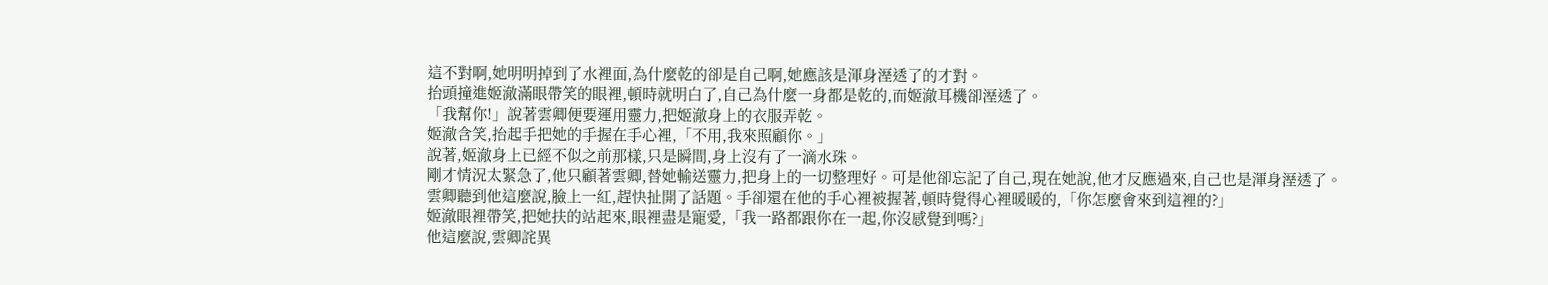這不對啊,她明明掉到了水裡面,為什麼乾的卻是自己啊,她應該是渾身溼透了的才對。
抬頭撞進姬澈滿眼帶笑的眼裡,頓時就明白了,自己為什麼一身都是乾的,而姬澈耳機卻溼透了。
「我幫你!」說著雲卿便要運用靈力,把姬澈身上的衣服弄乾。
姬澈含笑,抬起手把她的手握在手心裡,「不用,我來照顧你。」
說著,姬澈身上已經不似之前那樣,只是瞬間,身上沒有了一滴水珠。
剛才情況太緊急了,他只顧著雲卿,替她輸送靈力,把身上的一切整理好。可是他卻忘記了自己,現在她說,他才反應過來,自己也是渾身溼透了。
雲卿聽到他這麼說,臉上一紅,趕快扯開了話題。手卻還在他的手心裡被握著,頓時覺得心裡暖暖的,「你怎麼會來到這裡的?」
姬澈眼裡帶笑,把她扶的站起來,眼裡盡是寵愛,「我一路都跟你在一起,你沒感覺到嗎?」
他這麼說,雲卿詫異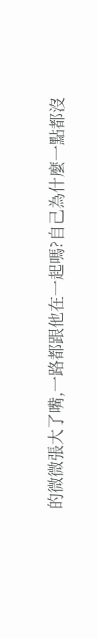的微微張大了嘴,一路都跟他在一起嗎?自己為什麼一點都沒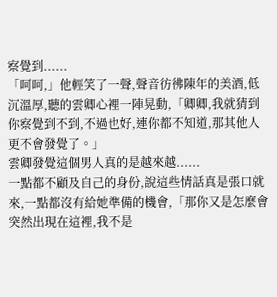察覺到......
「呵呵,」他輕笑了一聲,聲音彷彿陳年的美酒,低沉溫厚,聽的雲卿心裡一陣晃動,「卿卿,我就猜到你察覺到不到,不過也好,連你都不知道,那其他人更不會發覺了。」
雲卿發覺這個男人真的是越來越......
一點都不顧及自己的身份,說這些情話真是張口就來,一點都沒有給她準備的機會,「那你又是怎麼會突然出現在這裡,我不是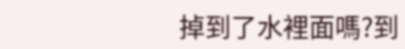掉到了水裡面嗎?到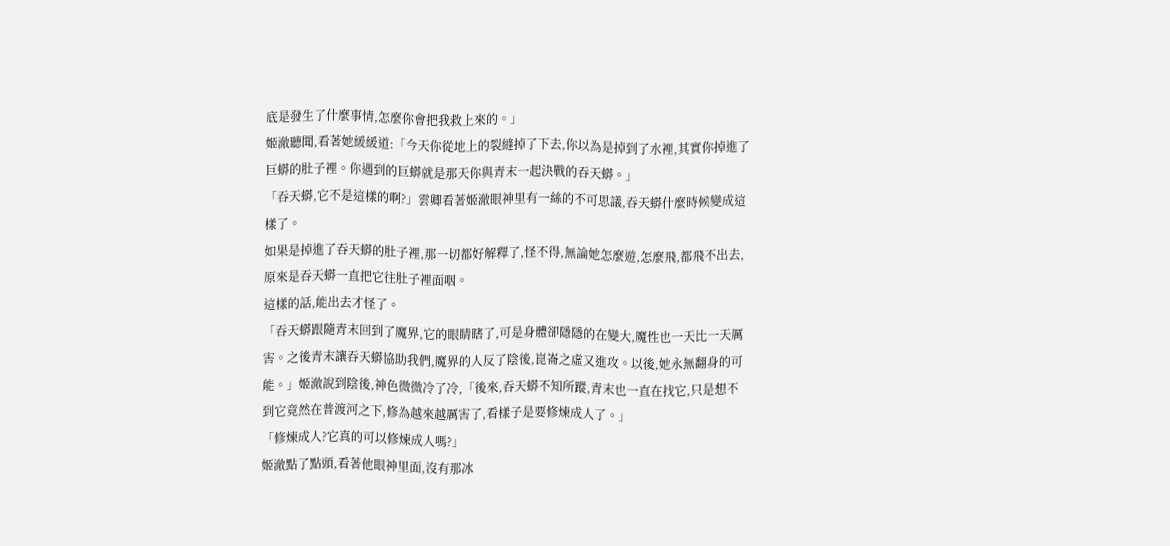底是發生了什麼事情,怎麼你會把我救上來的。」
姬澈聽聞,看著她緩緩道:「今天你從地上的裂縫掉了下去,你以為是掉到了水裡,其實你掉進了巨蟒的肚子裡。你遇到的巨蟒就是那天你與青末一起決戰的吞天蟒。」
「吞天蟒,它不是這樣的啊?」雲卿看著姬澈眼神里有一絲的不可思議,吞天蟒什麼時候變成這樣了。
如果是掉進了吞天蟒的肚子裡,那一切都好解釋了,怪不得,無論她怎麼遊,怎麼飛,都飛不出去,原來是吞天蟒一直把它往肚子裡面咽。
這樣的話,能出去才怪了。
「吞天蟒跟隨青末回到了魔界,它的眼睛瞎了,可是身體卻隱隱的在變大,魔性也一天比一天厲害。之後青末讓吞天蟒協助我們,魔界的人反了陰後,崑崙之虛又進攻。以後,她永無翻身的可能。」姬澈說到陰後,神色微微冷了冷,「後來,吞天蟒不知所蹤,青末也一直在找它,只是想不到它竟然在普渡河之下,修為越來越厲害了,看樣子是要修煉成人了。」
「修煉成人?它真的可以修煉成人嗎?」
姬澈點了點頭,看著他眼神里面,沒有那冰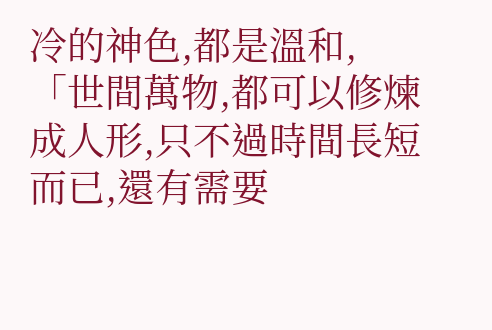冷的神色,都是溫和,「世間萬物,都可以修煉成人形,只不過時間長短而已,還有需要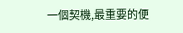一個契機,最重要的便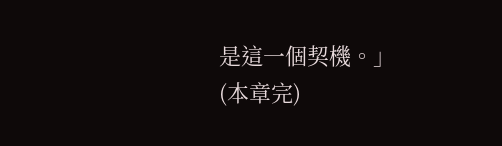是這一個契機。」
(本章完)